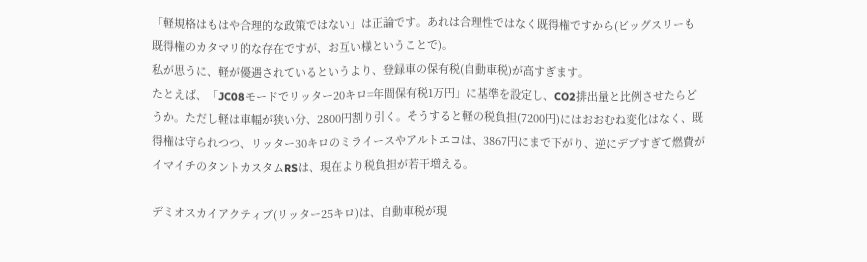「軽規格はもはや合理的な政策ではない」は正論です。あれは合理性ではなく既得権ですから(ビッグスリーも既得権のカタマリ的な存在ですが、お互い様ということで)。
私が思うに、軽が優遇されているというより、登録車の保有税(自動車税)が高すぎます。
たとえば、「JC08モードでリッター20キロ=年間保有税1万円」に基準を設定し、CO2排出量と比例させたらどうか。ただし軽は車幅が狭い分、2800円割り引く。そうすると軽の税負担(7200円)にはおおむね変化はなく、既得権は守られつつ、リッター30キロのミライースやアルトエコは、3867円にまで下がり、逆にデブすぎて燃費がイマイチのタントカスタムRSは、現在より税負担が若干増える。

デミオスカイアクティブ(リッター25キロ)は、自動車税が現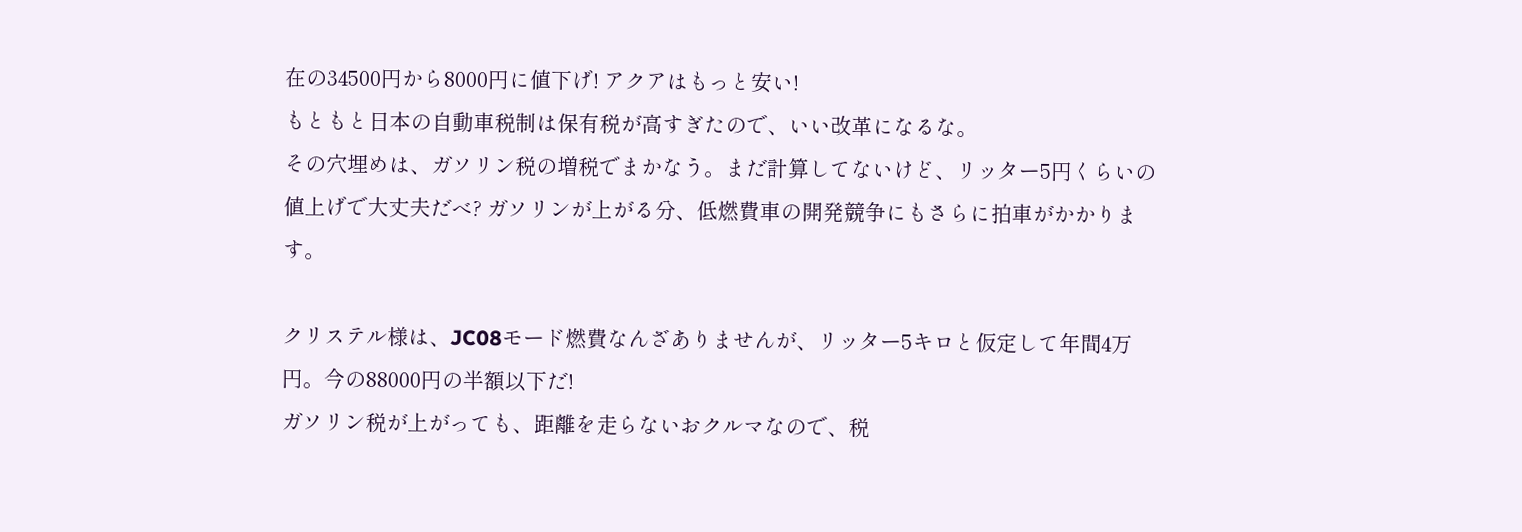在の34500円から8000円に値下げ! アクアはもっと安い!
もともと日本の自動車税制は保有税が高すぎたので、いい改革になるな。
その穴埋めは、ガソリン税の増税でまかなう。まだ計算してないけど、リッター5円くらいの値上げで大丈夫だべ? ガソリンが上がる分、低燃費車の開発競争にもさらに拍車がかかります。

クリステル様は、JC08モード燃費なんざありませんが、リッター5キロと仮定して年間4万円。今の88000円の半額以下だ!
ガソリン税が上がっても、距離を走らないおクルマなので、税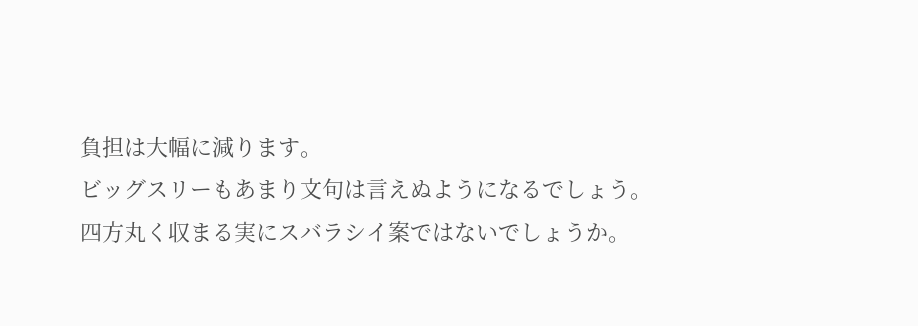負担は大幅に減ります。
ビッグスリーもあまり文句は言えぬようになるでしょう。
四方丸く収まる実にスバラシイ案ではないでしょうか。